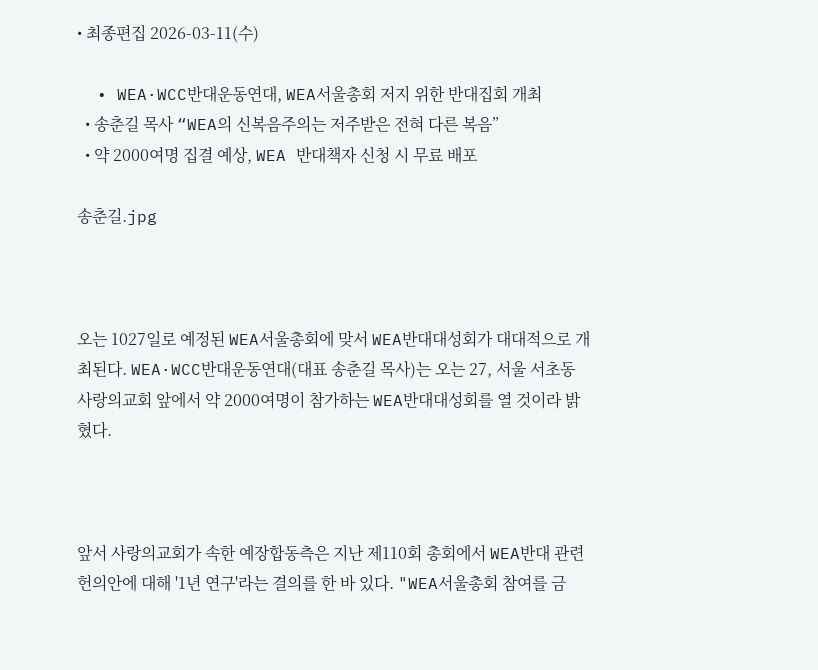• 최종편집 2026-03-11(수)

  • WEA·WCC반대운동연대, WEA서울총회 저지 위한 반대집회 개최
  • 송춘길 목사 “WEA의 신복음주의는 저주받은 전혀 다른 복음”
  • 약 2000여명 집결 예상, WEA 반대책자 신청 시 무료 배포

송춘길.jpg



오는 1027일로 예정된 WEA서울총회에 맞서 WEA반대대성회가 대대적으로 개최된다. WEA·WCC반대운동연대(대표 송춘길 목사)는 오는 27, 서울 서초동 사랑의교회 앞에서 약 2000여명이 참가하는 WEA반대대성회를 열 것이라 밝혔다.



앞서 사랑의교회가 속한 예장합동측은 지난 제110회 총회에서 WEA반대 관련 헌의안에 대해 '1년 연구'라는 결의를 한 바 있다. "WEA서울총회 참여를 금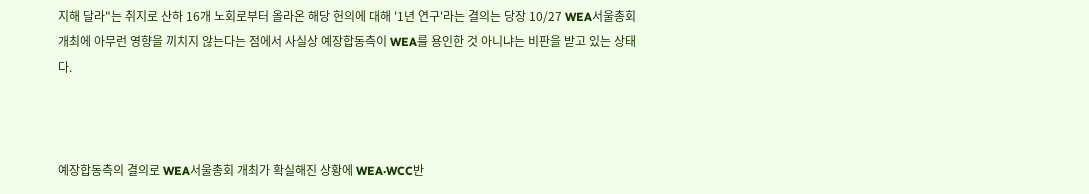지해 달라"는 취지로 산하 16개 노회로부터 올라온 해당 헌의에 대해 '1년 연구'라는 결의는 당장 10/27 WEA서울총회 개최에 아무런 영향을 끼치지 않는다는 점에서 사실상 예장합동측이 WEA를 용인한 것 아니냐는 비판을 받고 있는 상태다.



예장합동측의 결의로 WEA서울총회 개최가 확실해진 상황에 WEA·WCC반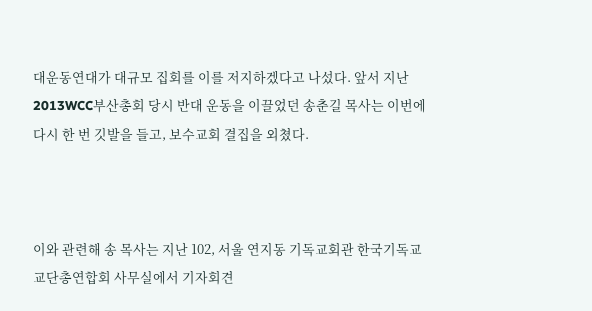대운동연대가 대규모 집회를 이를 저지하겠다고 나섰다. 앞서 지난 2013WCC부산총회 당시 반대 운동을 이끌었던 송춘길 목사는 이번에 다시 한 번 깃발을 들고, 보수교회 결집을 외쳤다.



이와 관련해 송 목사는 지난 102, 서울 연지동 기독교회관 한국기독교교단총연합회 사무실에서 기자회견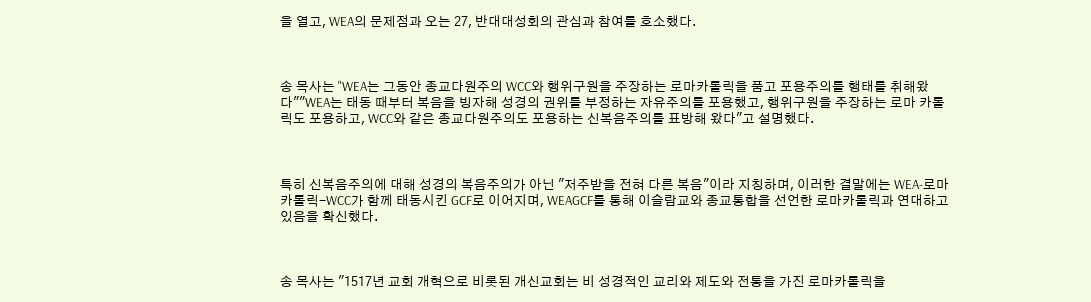을 열고, WEA의 문제점과 오는 27, 반대대성회의 관심과 참여를 호소했다.



송 목사는 "WEA는 그동안 종교다원주의 WCC와 행위구원을 주장하는 로마카톨릭을 품고 포용주의를 행태를 취해왔다""WEA는 태동 때부터 복음을 빙자해 성경의 권위를 부정하는 자유주의를 포용했고, 행위구원을 주장하는 로마 카톨릭도 포용하고, WCC와 같은 종교다원주의도 포용하는 신복음주의를 표방해 왔다"고 설명했다.



특히 신복음주의에 대해 성경의 복음주의가 아닌 "저주받을 전혀 다른 복음"이라 지칭하며, 이러한 결말에는 WEA-로마카톨릭-WCC가 함께 태동시킨 GCF로 이어지며, WEAGCF를 통해 이슬람교와 종교통합을 선언한 로마카톨릭과 연대하고 있음을 확신했다.



송 목사는 "1517년 교회 개혁으로 비롯된 개신교회는 비 성경적인 교리와 제도와 전통을 가진 로마카톨릭을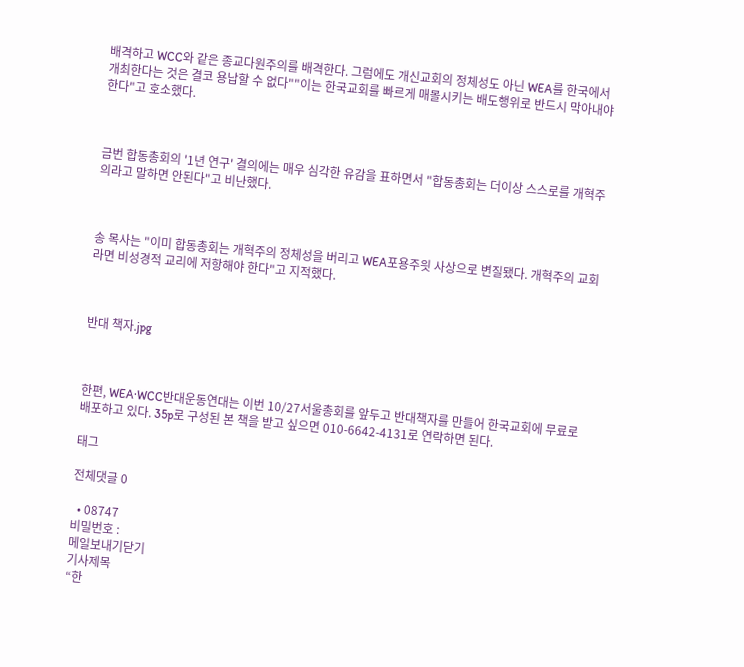배격하고 WCC와 같은 종교다원주의를 배격한다. 그럼에도 개신교회의 정체성도 아닌 WEA를 한국에서 개최한다는 것은 결코 용납할 수 없다""이는 한국교회를 빠르게 매몰시키는 배도행위로 반드시 막아내야 한다"고 호소했다.



금번 합동총회의 '1년 연구' 결의에는 매우 심각한 유감을 표하면서 "합동총회는 더이상 스스로를 개혁주의라고 말하면 안된다"고 비난했다.



송 목사는 "이미 합동총회는 개혁주의 정체성을 버리고 WEA포용주읫 사상으로 변질됐다. 개혁주의 교회라면 비성경적 교리에 저항해야 한다"고 지적했다.



반대 책자.jpg



한편, WEA·WCC반대운동연대는 이번 10/27서울총회를 앞두고 반대책자를 만들어 한국교회에 무료로 배포하고 있다. 35p로 구성된 본 책을 받고 싶으면 010-6642-4131로 연락하면 된다.

태그

전체댓글 0

  • 08747
비밀번호 :
메일보내기닫기
기사제목
“한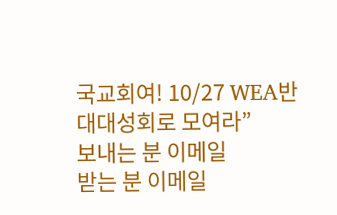국교회여! 10/27 WEA반대대성회로 모여라”
보내는 분 이메일
받는 분 이메일